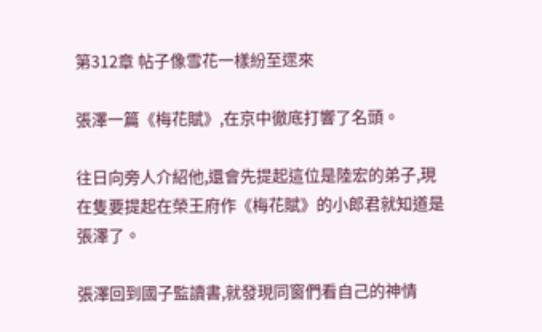第312章 帖子像雪花一樣紛至遝來

張澤一篇《梅花賦》,在京中徹底打響了名頭。

往日向旁人介紹他,還會先提起這位是陸宏的弟子,現在隻要提起在榮王府作《梅花賦》的小郎君就知道是張澤了。

張澤回到國子監讀書,就發現同窗們看自己的神情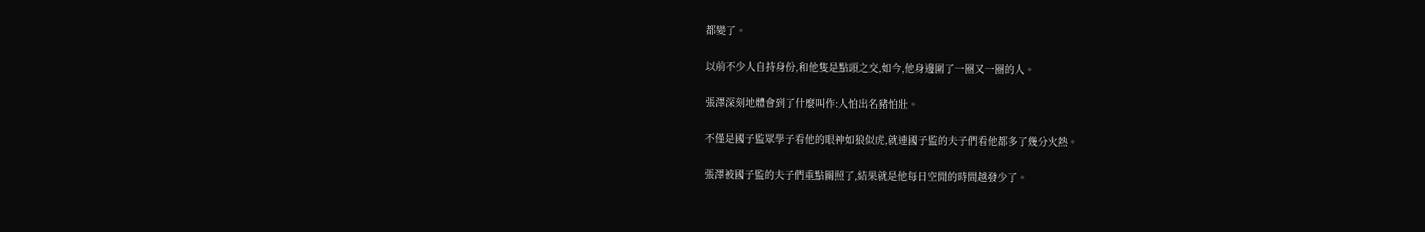都變了。

以前不少人自持身份,和他隻是點頭之交,如今,他身邊圍了一圈又一圈的人。

張澤深刻地體會到了什麼叫作:人怕出名豬怕壯。

不僅是國子監眾學子看他的眼神如狼似虎,就連國子監的夫子們看他都多了幾分火熱。

張澤被國子監的夫子們重點關照了,結果就是他每日空閒的時間越發少了。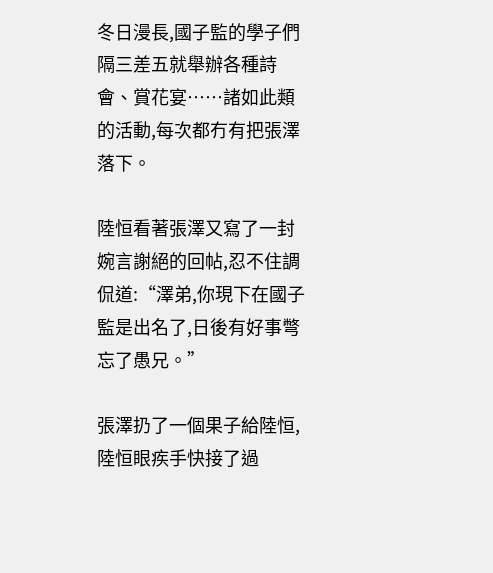冬日漫長,國子監的學子們隔三差五就舉辦各種詩會、賞花宴……諸如此類的活動,每次都冇有把張澤落下。

陸恒看著張澤又寫了一封婉言謝絕的回帖,忍不住調侃道:“澤弟,你現下在國子監是出名了,日後有好事彆忘了愚兄。”

張澤扔了一個果子給陸恒,陸恒眼疾手快接了過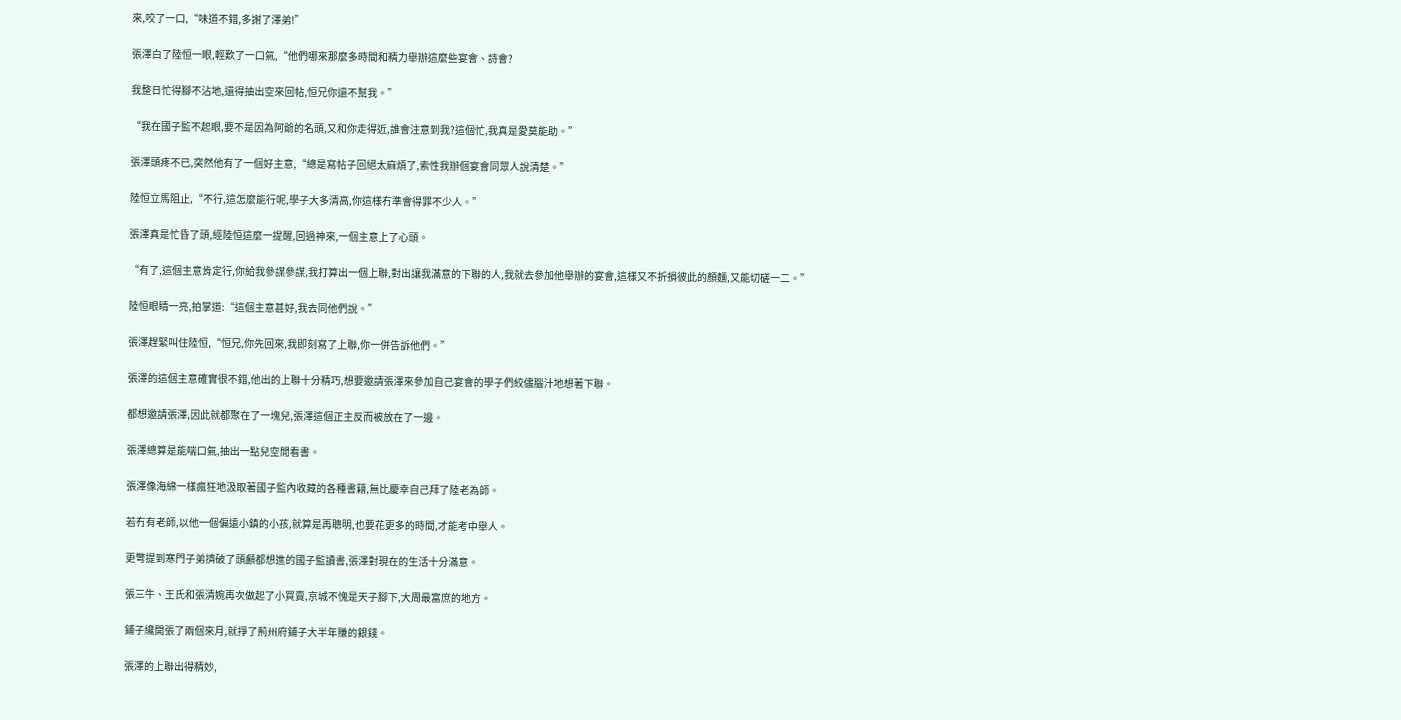來,咬了一口,“味道不錯,多謝了澤弟!”

張澤白了陸恒一眼,輕歎了一口氣,“他們哪來那麼多時間和精力舉辦這麼些宴會、詩會?

我整日忙得腳不沾地,還得抽出空來回帖,恒兄你還不幫我。”

“我在國子監不起眼,要不是因為阿爺的名頭,又和你走得近,誰會注意到我?這個忙,我真是愛莫能助。”

張澤頭疼不已,突然他有了一個好主意,“總是寫帖子回絕太麻煩了,索性我辦個宴會同眾人說清楚。”

陸恒立馬阻止,“不行,這怎麼能行呢,學子大多清高,你這樣冇準會得罪不少人。”

張澤真是忙昏了頭,經陸恒這麼一提醒,回過神來,一個主意上了心頭。

“有了,這個主意肯定行,你給我參謀參謀,我打算出一個上聯,對出讓我滿意的下聯的人,我就去參加他舉辦的宴會,這樣又不折損彼此的顏麵,又能切磋一二。”

陸恒眼睛一亮,拍掌道:“這個主意甚好,我去同他們說。”

張澤趕緊叫住陸恒,“恒兄,你先回來,我即刻寫了上聯,你一併告訴他們。”

張澤的這個主意確實很不錯,他出的上聯十分精巧,想要邀請張澤來參加自己宴會的學子們絞儘腦汁地想著下聯。

都想邀請張澤,因此就都聚在了一塊兒,張澤這個正主反而被放在了一邊。

張澤總算是能喘口氣,抽出一點兒空閒看書。

張澤像海綿一樣瘋狂地汲取著國子監內收藏的各種書籍,無比慶幸自己拜了陸老為師。

若冇有老師,以他一個偏遠小鎮的小孩,就算是再聰明,也要花更多的時間,才能考中舉人。

更彆提到寒門子弟擠破了頭顱都想進的國子監讀書,張澤對現在的生活十分滿意。

張三牛、王氏和張清婉再次做起了小買賣,京城不愧是天子腳下,大周最富庶的地方。

鋪子纔開張了兩個來月,就掙了荊州府鋪子大半年賺的銀錢。

張澤的上聯出得精妙,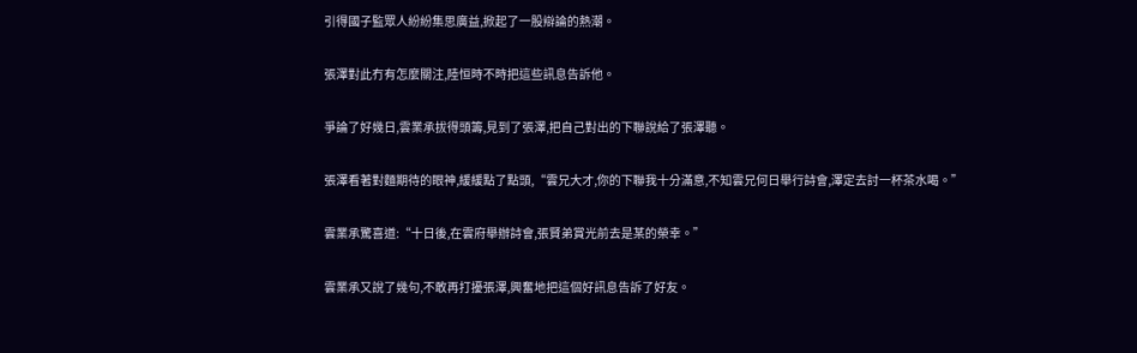引得國子監眾人紛紛集思廣益,掀起了一股辯論的熱潮。

張澤對此冇有怎麼關注,陸恒時不時把這些訊息告訴他。

爭論了好幾日,雲業承拔得頭籌,見到了張澤,把自己對出的下聯說給了張澤聽。

張澤看著對麵期待的眼神,緩緩點了點頭,“雲兄大才,你的下聯我十分滿意,不知雲兄何日舉行詩會,澤定去討一杯茶水喝。”

雲業承驚喜道:“十日後,在雲府舉辦詩會,張賢弟賞光前去是某的榮幸。”

雲業承又說了幾句,不敢再打擾張澤,興奮地把這個好訊息告訴了好友。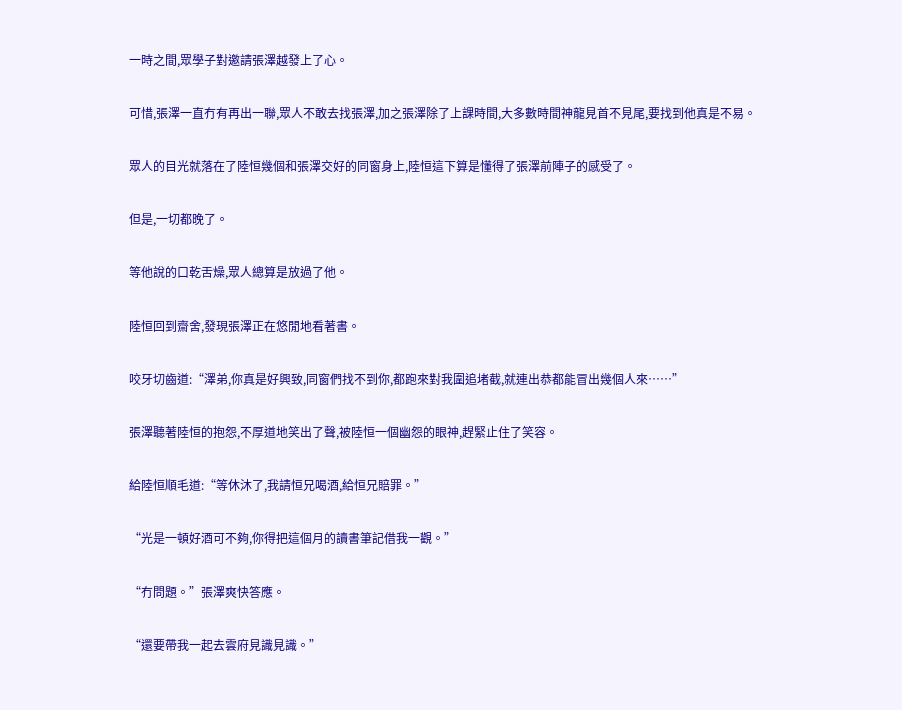一時之間,眾學子對邀請張澤越發上了心。

可惜,張澤一直冇有再出一聯,眾人不敢去找張澤,加之張澤除了上課時間,大多數時間神龍見首不見尾,要找到他真是不易。

眾人的目光就落在了陸恒幾個和張澤交好的同窗身上,陸恒這下算是懂得了張澤前陣子的感受了。

但是,一切都晚了。

等他說的口乾舌燥,眾人總算是放過了他。

陸恒回到齋舍,發現張澤正在悠閒地看著書。

咬牙切齒道:“澤弟,你真是好興致,同窗們找不到你,都跑來對我圍追堵截,就連出恭都能冒出幾個人來……”

張澤聽著陸恒的抱怨,不厚道地笑出了聲,被陸恒一個幽怨的眼神,趕緊止住了笑容。

給陸恒順毛道:“等休沐了,我請恒兄喝酒,給恒兄賠罪。”

“光是一頓好酒可不夠,你得把這個月的讀書筆記借我一觀。”

“冇問題。”張澤爽快答應。

“還要帶我一起去雲府見識見識。”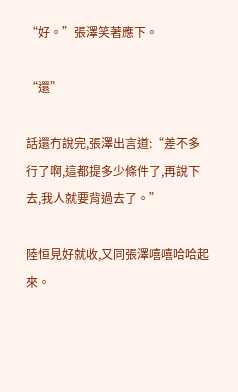“好。”張澤笑著應下。

“還”

話還冇說完,張澤出言道:“差不多行了啊,這都提多少條件了,再說下去,我人就要背過去了。”

陸恒見好就收,又同張澤嘻嘻哈哈起來。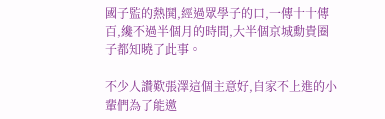國子監的熱鬨,經過眾學子的口,一傳十十傳百,纔不過半個月的時間,大半個京城勳貴圈子都知曉了此事。

不少人讚歎張澤這個主意好,自家不上進的小輩們為了能邀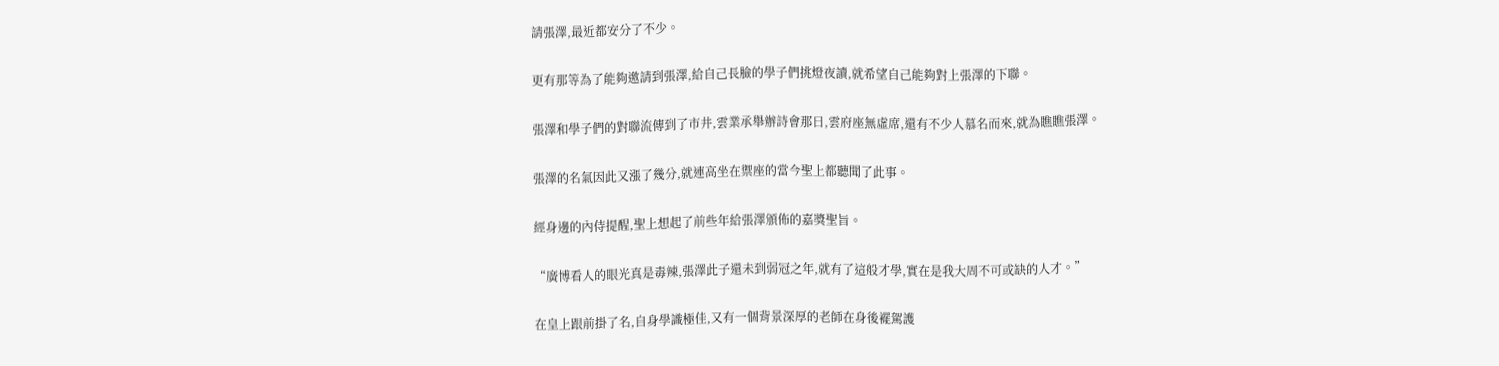請張澤,最近都安分了不少。

更有那等為了能夠邀請到張澤,給自己長臉的學子們挑燈夜讀,就希望自己能夠對上張澤的下聯。

張澤和學子們的對聯流傳到了市井,雲業承舉辦詩會那日,雲府座無虛席,還有不少人慕名而來,就為瞧瞧張澤。

張澤的名氣因此又漲了幾分,就連高坐在禦座的當今聖上都聽聞了此事。

經身邊的內侍提醒,聖上想起了前些年給張澤頒佈的嘉獎聖旨。

“廣博看人的眼光真是毒辣,張澤此子還未到弱冠之年,就有了這般才學,實在是我大周不可或缺的人才。”

在皇上跟前掛了名,自身學識極佳,又有一個背景深厚的老師在身後襬駕護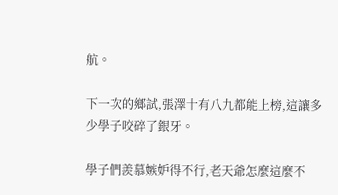航。

下一次的鄉試,張澤十有八九都能上榜,這讓多少學子咬碎了銀牙。

學子們羨慕嫉妒得不行,老天爺怎麼這麼不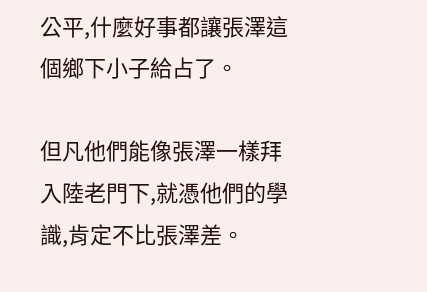公平,什麼好事都讓張澤這個鄉下小子給占了。

但凡他們能像張澤一樣拜入陸老門下,就憑他們的學識,肯定不比張澤差。